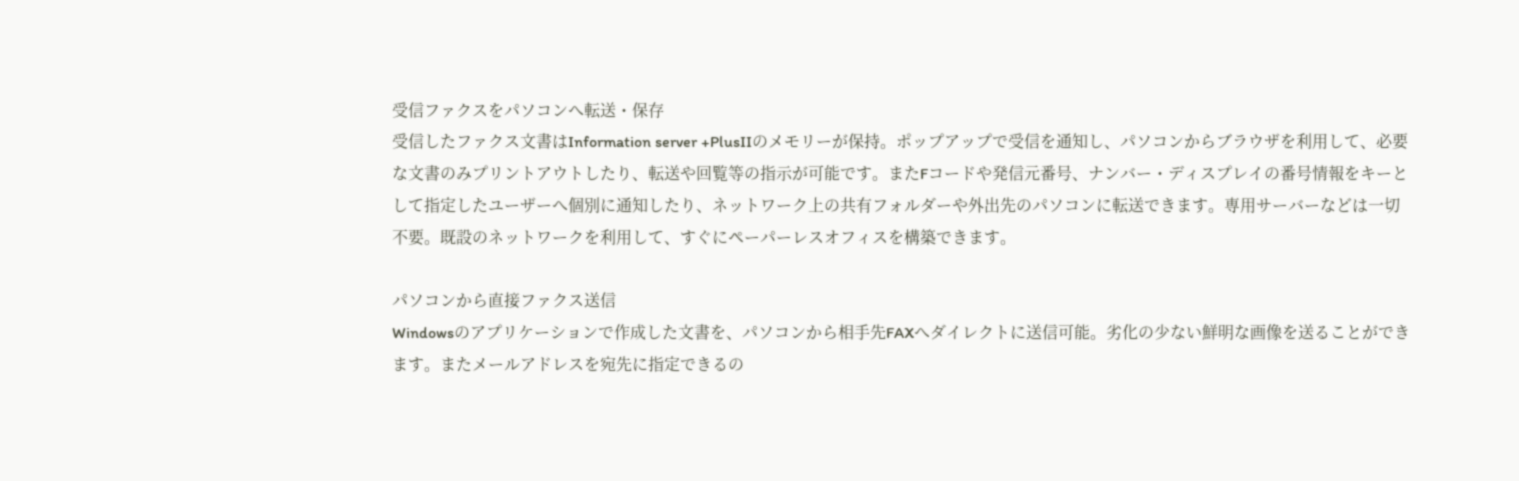受信ファクスをパソコンへ転送・保存
受信したファクス文書はInformation server +PlusIIのメモリーが保持。ポップアップで受信を通知し、パソコンからブラウザを利用して、必要な文書のみプリントアウトしたり、転送や回覧等の指示が可能です。またFコードや発信元番号、ナンバー・ディスプレイの番号情報をキーとして指定したユーザーへ個別に通知したり、ネットワーク上の共有フォルダーや外出先のパソコンに転送できます。専用サーバーなどは一切不要。既設のネットワークを利用して、すぐにペーパーレスオフィスを構築できます。

パソコンから直接ファクス送信
Windowsのアプリケーションで作成した文書を、パソコンから相手先FAXへダイレクトに送信可能。劣化の少ない鮮明な画像を送ることができます。またメールアドレスを宛先に指定できるの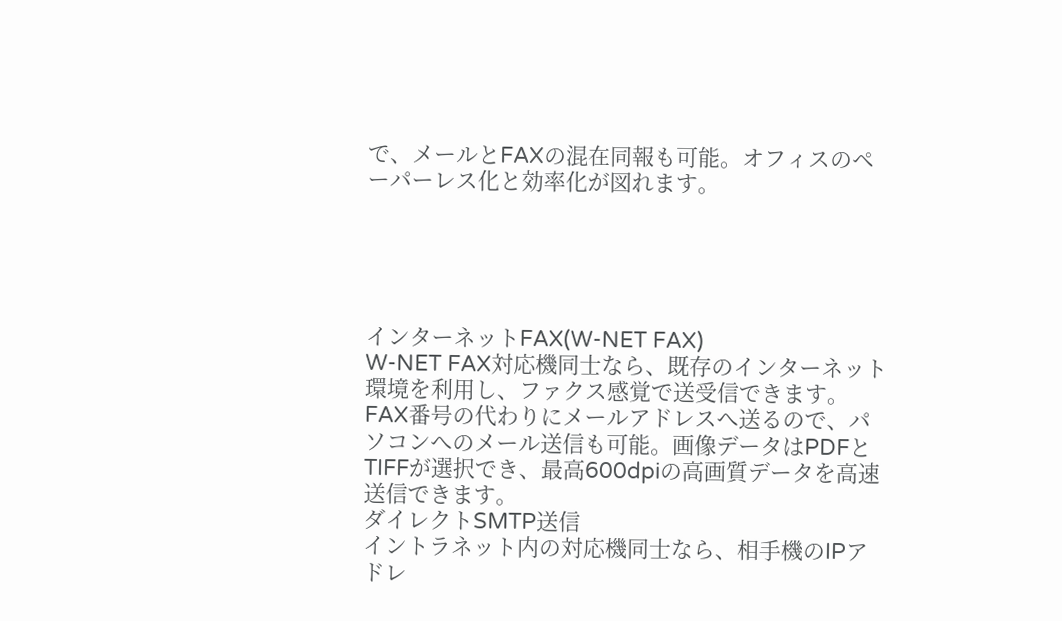で、メールとFAXの混在同報も可能。オフィスのペーパーレス化と効率化が図れます。





インターネットFAX(W-NET FAX)
W-NET FAX対応機同士なら、既存のインターネット環境を利用し、ファクス感覚で送受信できます。FAX番号の代わりにメールアドレスへ送るので、パソコンへのメール送信も可能。画像データはPDFとTIFFが選択でき、最高600dpiの高画質データを高速送信できます。
ダイレクトSMTP送信
イントラネット内の対応機同士なら、相手機のIPアドレ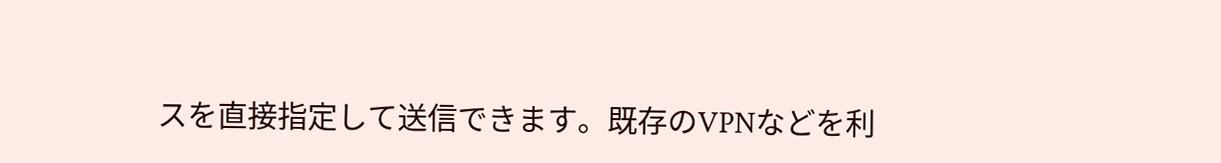スを直接指定して送信できます。既存のVPNなどを利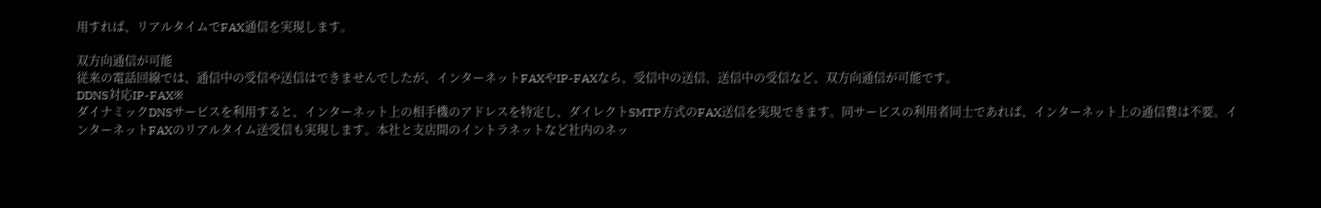用すれば、リアルタイムでFAX通信を実現します。

双方向通信が可能
従来の電話回線では、通信中の受信や送信はできませんでしたが、インターネットFAXやIP-FAXなら、受信中の送信、送信中の受信など、双方向通信が可能です。
DDNS対応IP-FAX※
ダイナミックDNSサービスを利用すると、インターネット上の相手機のアドレスを特定し、ダイレクトSMTP方式のFAX送信を実現できます。同サービスの利用者同士であれば、インターネット上の通信費は不要。インターネットFAXのリアルタイム送受信も実現します。本社と支店間のイントラネットなど社内のネッ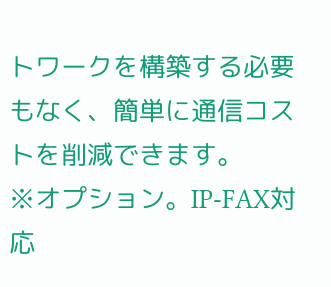トワークを構築する必要もなく、簡単に通信コストを削減できます。
※オプション。IP-FAX対応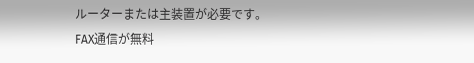ルーターまたは主装置が必要です。
FAX通信が無料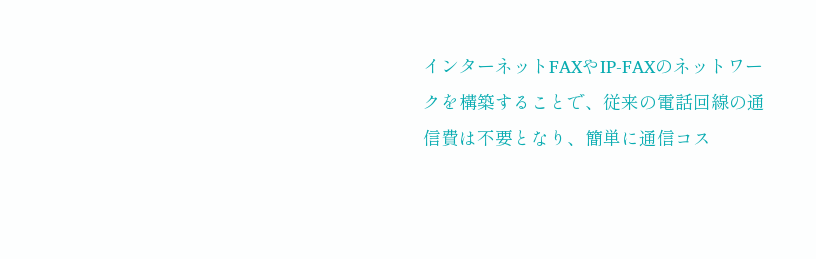インターネットFAXやIP-FAXのネットワークを構築することで、従来の電話回線の通信費は不要となり、簡単に通信コス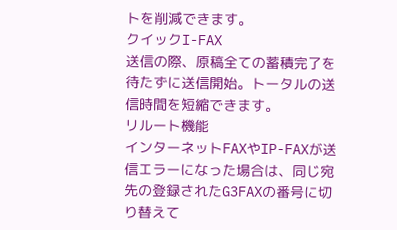トを削減できます。
クイックI-FAX
送信の際、原稿全ての蓄積完了を待たずに送信開始。トータルの送信時間を短縮できます。
リルート機能
インターネットFAXやIP-FAXが送信エラーになった場合は、同じ宛先の登録されたG3FAXの番号に切り替えて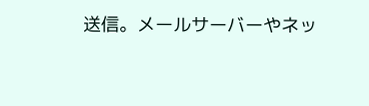送信。メールサーバーやネッ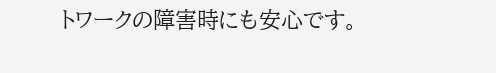トワークの障害時にも安心です。